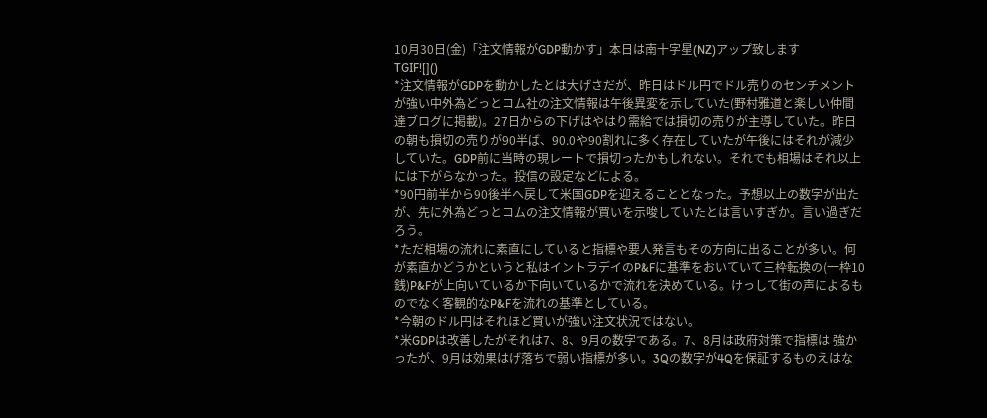10月30日(金)「注文情報がGDP動かす」本日は南十字星(NZ)アップ致します
TGIF![]()
*注文情報がGDPを動かしたとは大げさだが、昨日はドル円でドル売りのセンチメントが強い中外為どっとコム社の注文情報は午後異変を示していた(野村雅道と楽しい仲間達ブログに掲載)。27日からの下げはやはり需給では損切の売りが主導していた。昨日の朝も損切の売りが90半ば、90.0や90割れに多く存在していたが午後にはそれが減少していた。GDP前に当時の現レートで損切ったかもしれない。それでも相場はそれ以上には下がらなかった。投信の設定などによる。
*90円前半から90後半へ戻して米国GDPを迎えることとなった。予想以上の数字が出たが、先に外為どっとコムの注文情報が買いを示唆していたとは言いすぎか。言い過ぎだろう。
*ただ相場の流れに素直にしていると指標や要人発言もその方向に出ることが多い。何が素直かどうかというと私はイントラデイのP&Fに基準をおいていて三枠転換の(一枠10銭)P&Fが上向いているか下向いているかで流れを決めている。けっして街の声によるものでなく客観的なP&Fを流れの基準としている。
*今朝のドル円はそれほど買いが強い注文状況ではない。
*米GDPは改善したがそれは7、8、9月の数字である。7、8月は政府対策で指標は 強かったが、9月は効果はげ落ちで弱い指標が多い。3Qの数字が4Qを保証するものえはな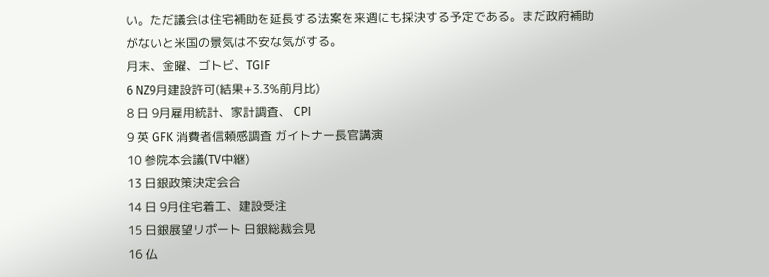い。ただ議会は住宅補助を延長する法案を来週にも採決する予定である。まだ政府補助がないと米国の景気は不安な気がする。
月末、金曜、ゴトビ、TGIF
6 NZ9月建設許可(結果+3.3%前月比)
8 日 9月雇用統計、家計調査、 CPI
9 英 GFK 消費者信頼感調査 ガイトナー長官講演
10 参院本会議(TV中継)
13 日銀政策決定会合
14 日 9月住宅着工、建設受注
15 日銀展望リポート 日銀総裁会見
16 仏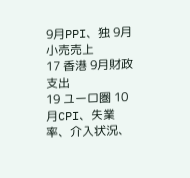9月PPI、独 9月小売売上
17 香港 9月財政支出
19 ユーロ圏 10月CPI、失業率、介入状況、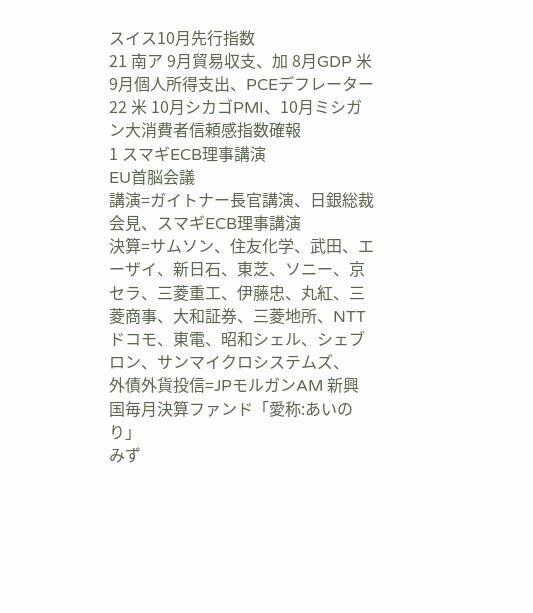スイス10月先行指数
21 南ア 9月貿易収支、加 8月GDP 米 9月個人所得支出、PCEデフレーター
22 米 10月シカゴPMI、10月ミシガン大消費者信頼感指数確報
1 スマギECB理事講演
EU首脳会議
講演=ガイトナー長官講演、日銀総裁会見、スマギECB理事講演
決算=サムソン、住友化学、武田、エーザイ、新日石、東芝、ソニー、京セラ、三菱重工、伊藤忠、丸紅、三菱商事、大和証券、三菱地所、NTTドコモ、東電、昭和シェル、シェブロン、サンマイクロシステムズ、
外債外貨投信=JPモルガンAM 新興国毎月決算ファンド「愛称:あいのり」
みず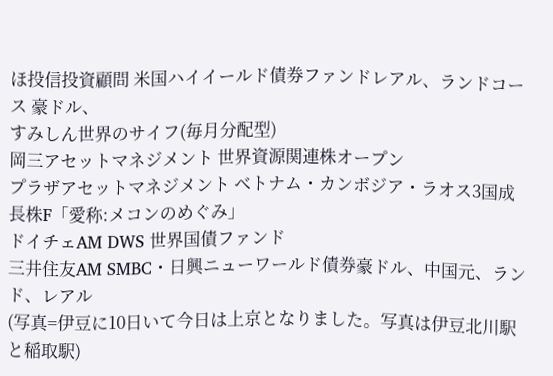ほ投信投資顧問 米国ハイイールド債券ファンドレアル、ランドコース 豪ドル、
すみしん世界のサイフ(毎月分配型)
岡三アセットマネジメント 世界資源関連株オープン
プラザアセットマネジメント ベトナム・カンボジア・ラオス3国成長株F「愛称:メコンのめぐみ」
ドイチェAM DWS 世界国債ファンド
三井住友AM SMBC・日興ニューワールド債券豪ドル、中国元、ランド、レアル
(写真=伊豆に10日いて今日は上京となりました。写真は伊豆北川駅と稲取駅)